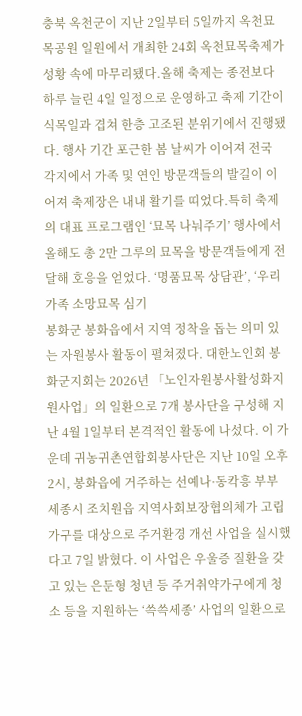충북 옥천군이 지난 2일부터 5일까지 옥천묘목공원 일원에서 개최한 24회 옥천묘목축제가 성황 속에 마무리됐다.올해 축제는 종전보다 하루 늘린 4일 일정으로 운영하고 축제 기간이 식목일과 겹쳐 한층 고조된 분위기에서 진행됐다. 행사 기간 포근한 봄 날씨가 이어져 전국 각지에서 가족 및 연인 방문객들의 발길이 이어져 축제장은 내내 활기를 띠었다.특히 축제의 대표 프로그램인 ‘묘목 나눠주기’ 행사에서 올해도 총 2만 그루의 묘목을 방문객들에게 전달해 호응을 얻었다. ‘명품묘목 상담관’, ‘우리가족 소망묘목 심기
봉화군 봉화읍에서 지역 정착을 돕는 의미 있는 자원봉사 활동이 펼쳐졌다. 대한노인회 봉화군지회는 2026년 「노인자원봉사활성화지원사업」의 일환으로 7개 봉사단을 구성해 지난 4월 1일부터 본격적인 활동에 나섰다. 이 가운데 귀농귀촌연합회봉사단은 지난 10일 오후 2시, 봉화읍에 거주하는 선예나·동칵흥 부부
세종시 조치원읍 지역사회보장협의체가 고립가구를 대상으로 주거환경 개선 사업을 실시했다고 7일 밝혔다. 이 사업은 우울증 질환을 갖고 있는 은둔형 청년 등 주거취약가구에게 청소 등을 지원하는 ‘쓱쓱세종’ 사업의 일환으로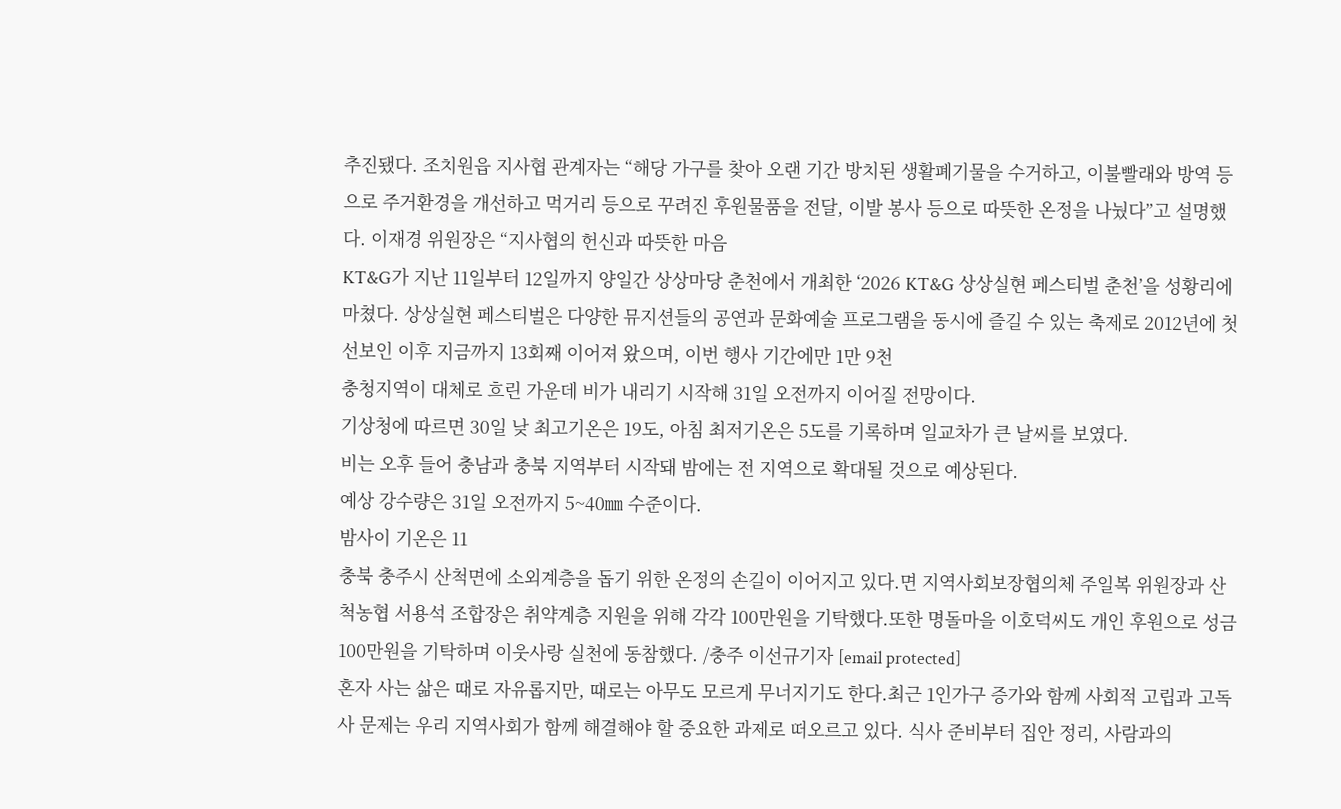추진됐다. 조치원읍 지사협 관계자는 “해당 가구를 찾아 오랜 기간 방치된 생활폐기물을 수거하고, 이불빨래와 방역 등으로 주거환경을 개선하고 먹거리 등으로 꾸려진 후원물품을 전달, 이발 봉사 등으로 따뜻한 온정을 나눴다”고 설명했다. 이재경 위원장은 “지사협의 헌신과 따뜻한 마음
KT&G가 지난 11일부터 12일까지 양일간 상상마당 춘천에서 개최한 ‘2026 KT&G 상상실현 페스티벌 춘천’을 성황리에 마쳤다. 상상실현 페스티벌은 다양한 뮤지션들의 공연과 문화예술 프로그램을 동시에 즐길 수 있는 축제로 2012년에 첫 선보인 이후 지금까지 13회째 이어져 왔으며, 이번 행사 기간에만 1만 9천
충청지역이 대체로 흐린 가운데 비가 내리기 시작해 31일 오전까지 이어질 전망이다.
기상청에 따르면 30일 낮 최고기온은 19도, 아침 최저기온은 5도를 기록하며 일교차가 큰 날씨를 보였다.
비는 오후 들어 충남과 충북 지역부터 시작돼 밤에는 전 지역으로 확대될 것으로 예상된다.
예상 강수량은 31일 오전까지 5~40㎜ 수준이다.
밤사이 기온은 11
충북 충주시 산척면에 소외계층을 돕기 위한 온정의 손길이 이어지고 있다.면 지역사회보장협의체 주일복 위원장과 산척농협 서용석 조합장은 취약계층 지원을 위해 각각 100만원을 기탁했다.또한 명돌마을 이호덕씨도 개인 후원으로 성금 100만원을 기탁하며 이웃사랑 실천에 동참했다. /충주 이선규기자 [email protected]
혼자 사는 삶은 때로 자유롭지만, 때로는 아무도 모르게 무너지기도 한다.최근 1인가구 증가와 함께 사회적 고립과 고독사 문제는 우리 지역사회가 함께 해결해야 할 중요한 과제로 떠오르고 있다. 식사 준비부터 집안 정리, 사람과의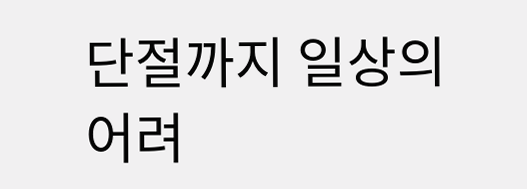단절까지 일상의 어려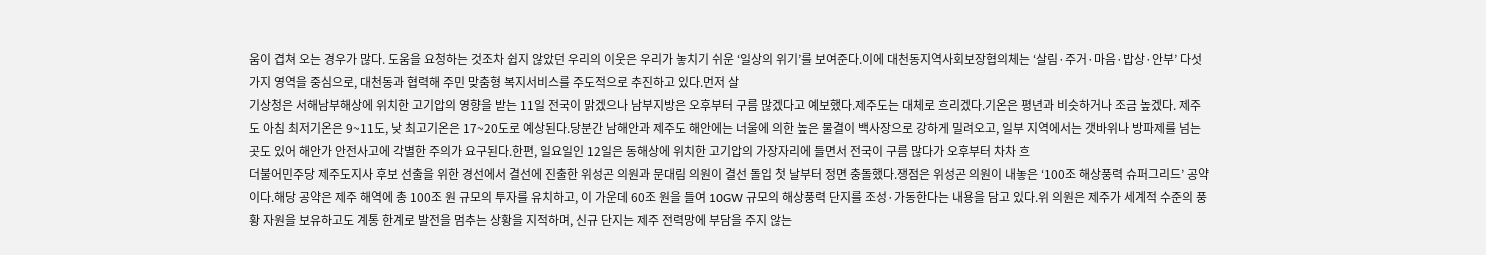움이 겹쳐 오는 경우가 많다. 도움을 요청하는 것조차 쉽지 않았던 우리의 이웃은 우리가 놓치기 쉬운 ‘일상의 위기’를 보여준다.이에 대천동지역사회보장협의체는 ‘살림·주거·마음·밥상·안부’ 다섯 가지 영역을 중심으로, 대천동과 협력해 주민 맞춤형 복지서비스를 주도적으로 추진하고 있다.먼저 살
기상청은 서해남부해상에 위치한 고기압의 영향을 받는 11일 전국이 맑겠으나 남부지방은 오후부터 구름 많겠다고 예보했다.제주도는 대체로 흐리겠다.기온은 평년과 비슷하거나 조금 높겠다. 제주도 아침 최저기온은 9~11도, 낮 최고기온은 17~20도로 예상된다.당분간 남해안과 제주도 해안에는 너울에 의한 높은 물결이 백사장으로 강하게 밀려오고, 일부 지역에서는 갯바위나 방파제를 넘는 곳도 있어 해안가 안전사고에 각별한 주의가 요구된다.한편, 일요일인 12일은 동해상에 위치한 고기압의 가장자리에 들면서 전국이 구름 많다가 오후부터 차차 흐
더불어민주당 제주도지사 후보 선출을 위한 경선에서 결선에 진출한 위성곤 의원과 문대림 의원이 결선 돌입 첫 날부터 정면 충돌했다.쟁점은 위성곤 의원이 내놓은 ‘100조 해상풍력 슈퍼그리드’ 공약이다.해당 공약은 제주 해역에 총 100조 원 규모의 투자를 유치하고, 이 가운데 60조 원을 들여 10GW 규모의 해상풍력 단지를 조성·가동한다는 내용을 담고 있다.위 의원은 제주가 세계적 수준의 풍황 자원을 보유하고도 계통 한계로 발전을 멈추는 상황을 지적하며, 신규 단지는 제주 전력망에 부담을 주지 않는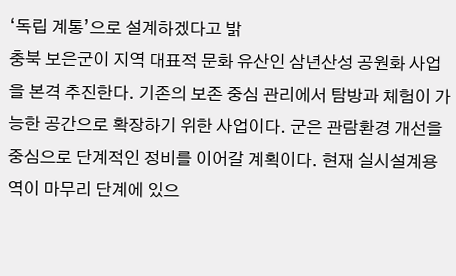‘독립 계통’으로 설계하겠다고 밝
충북 보은군이 지역 대표적 문화 유산인 삼년산성 공원화 사업을 본격 추진한다. 기존의 보존 중심 관리에서 탐방과 체험이 가능한 공간으로 확장하기 위한 사업이다. 군은 관람환경 개선을 중심으로 단계적인 정비를 이어갈 계획이다. 현재 실시설계용역이 마무리 단계에 있으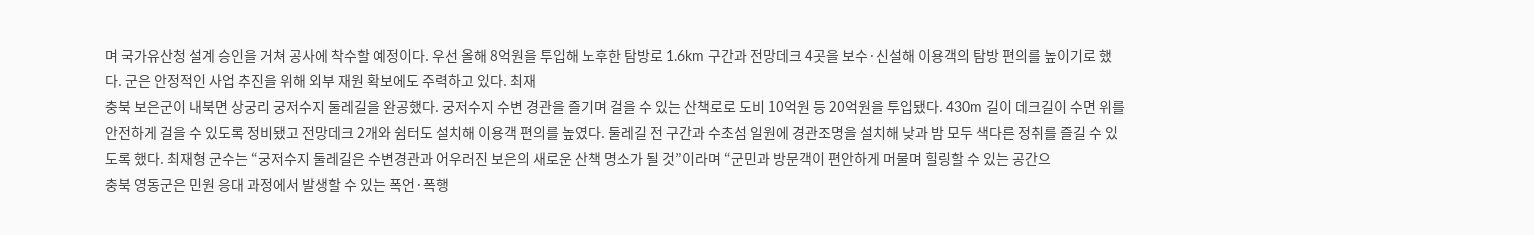며 국가유산청 설계 승인을 거쳐 공사에 착수할 예정이다. 우선 올해 8억원을 투입해 노후한 탐방로 1.6km 구간과 전망데크 4곳을 보수·신설해 이용객의 탐방 편의를 높이기로 했다. 군은 안정적인 사업 추진을 위해 외부 재원 확보에도 주력하고 있다. 최재
충북 보은군이 내북면 상궁리 궁저수지 둘레길을 완공했다. 궁저수지 수변 경관을 즐기며 걸을 수 있는 산책로로 도비 10억원 등 20억원을 투입됐다. 430m 길이 데크길이 수면 위를 안전하게 걸을 수 있도록 정비됐고 전망데크 2개와 쉼터도 설치해 이용객 편의를 높였다. 둘레길 전 구간과 수초섬 일원에 경관조명을 설치해 낮과 밤 모두 색다른 정취를 즐길 수 있도록 했다. 최재형 군수는 “궁저수지 둘레길은 수변경관과 어우러진 보은의 새로운 산책 명소가 될 것”이라며 “군민과 방문객이 편안하게 머물며 힐링할 수 있는 공간으
충북 영동군은 민원 응대 과정에서 발생할 수 있는 폭언·폭행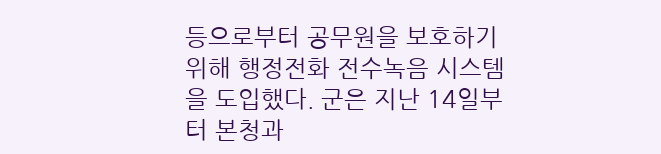등으로부터 공무원을 보호하기 위해 행정전화 전수녹음 시스템을 도입했다. 군은 지난 14일부터 본청과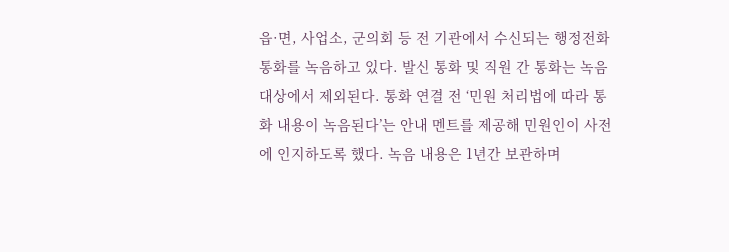읍·면, 사업소, 군의회 등 전 기관에서 수신되는 행정전화 통화를 녹음하고 있다. 발신 통화 및 직원 간 통화는 녹음 대상에서 제외된다. 통화 연결 전 ‘민원 처리법에 따라 통화 내용이 녹음된다’는 안내 멘트를 제공해 민원인이 사전에 인지하도록 했다. 녹음 내용은 1년간 보관하며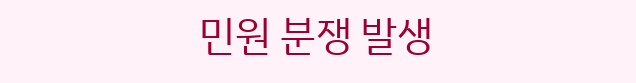민원 분쟁 발생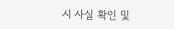시 사실 확인 및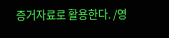증거자료로 활용한다. /영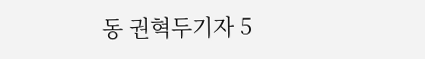동 권혁두기자 5